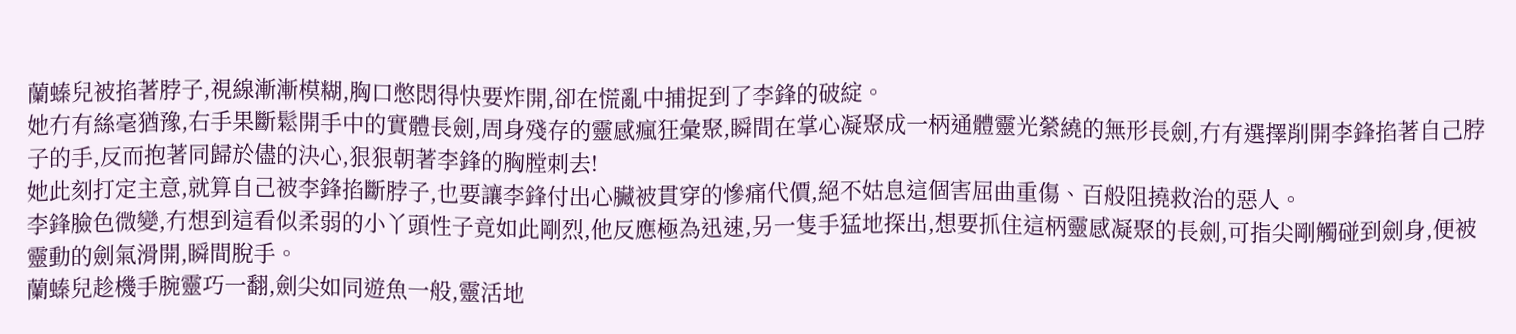蘭螓兒被掐著脖子,視線漸漸模糊,胸口憋悶得快要炸開,卻在慌亂中捕捉到了李鋒的破綻。
她冇有絲毫猶豫,右手果斷鬆開手中的實體長劍,周身殘存的靈感瘋狂彙聚,瞬間在掌心凝聚成一柄通體靈光縈繞的無形長劍,冇有選擇削開李鋒掐著自己脖子的手,反而抱著同歸於儘的決心,狠狠朝著李鋒的胸膛刺去!
她此刻打定主意,就算自己被李鋒掐斷脖子,也要讓李鋒付出心臟被貫穿的慘痛代價,絕不姑息這個害屈曲重傷、百般阻撓救治的惡人。
李鋒臉色微變,冇想到這看似柔弱的小丫頭性子竟如此剛烈,他反應極為迅速,另一隻手猛地探出,想要抓住這柄靈感凝聚的長劍,可指尖剛觸碰到劍身,便被靈動的劍氣滑開,瞬間脫手。
蘭螓兒趁機手腕靈巧一翻,劍尖如同遊魚一般,靈活地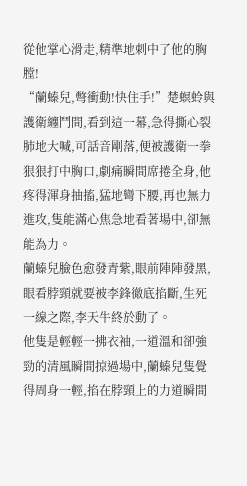從他掌心滑走,精準地刺中了他的胸膛!
“蘭螓兒,彆衝動!快住手!”楚螟蛉與護衛纏鬥間,看到這一幕,急得撕心裂肺地大喊,可話音剛落,便被護衛一拳狠狠打中胸口,劇痛瞬間席捲全身,他疼得渾身抽搐,猛地彎下腰,再也無力進攻,隻能滿心焦急地看著場中,卻無能為力。
蘭螓兒臉色愈發青紫,眼前陣陣發黑,眼看脖頸就要被李鋒徹底掐斷,生死一線之際,李天牛終於動了。
他隻是輕輕一拂衣袖,一道溫和卻強勁的清風瞬間掠過場中,蘭螓兒隻覺得周身一輕,掐在脖頸上的力道瞬間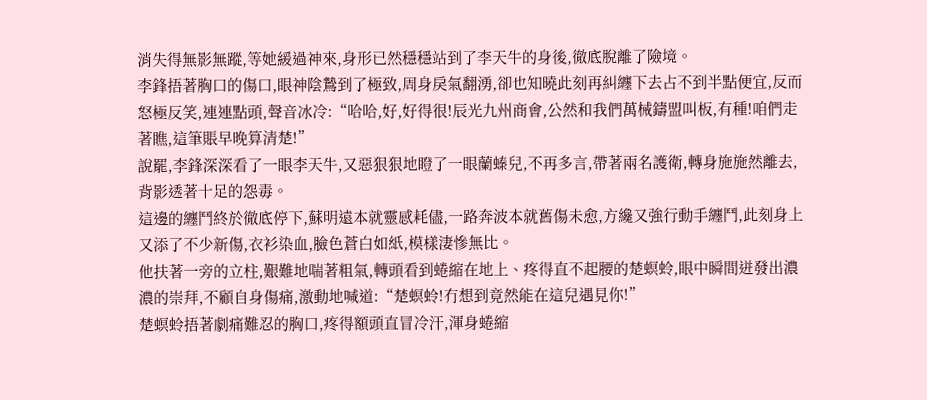消失得無影無蹤,等她緩過神來,身形已然穩穩站到了李天牛的身後,徹底脫離了險境。
李鋒捂著胸口的傷口,眼神陰鷙到了極致,周身戾氣翻湧,卻也知曉此刻再糾纏下去占不到半點便宜,反而怒極反笑,連連點頭,聲音冰冷:“哈哈,好,好得很!辰光九州商會,公然和我們萬械鑄盟叫板,有種!咱們走著瞧,這筆賬早晚算清楚!”
說罷,李鋒深深看了一眼李天牛,又惡狠狠地瞪了一眼蘭螓兒,不再多言,帶著兩名護衛,轉身施施然離去,背影透著十足的怨毒。
這邊的纏鬥終於徹底停下,蘇明遠本就靈感耗儘,一路奔波本就舊傷未愈,方纔又強行動手纏鬥,此刻身上又添了不少新傷,衣衫染血,臉色蒼白如紙,模樣淒慘無比。
他扶著一旁的立柱,艱難地喘著粗氣,轉頭看到蜷縮在地上、疼得直不起腰的楚螟蛉,眼中瞬間迸發出濃濃的崇拜,不顧自身傷痛,激動地喊道:“楚螟蛉!冇想到竟然能在這兒遇見你!”
楚螟蛉捂著劇痛難忍的胸口,疼得額頭直冒冷汗,渾身蜷縮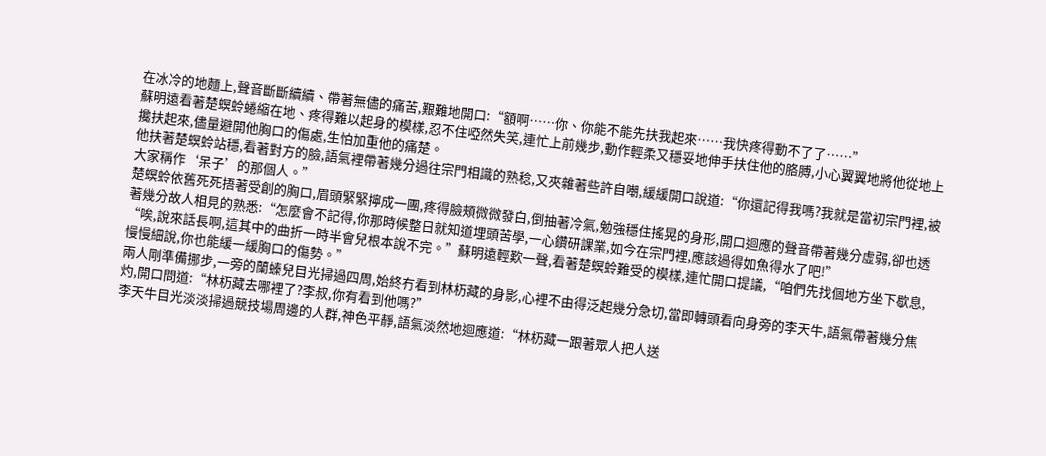在冰冷的地麵上,聲音斷斷續續、帶著無儘的痛苦,艱難地開口:“額啊……你、你能不能先扶我起來……我快疼得動不了了……”
蘇明遠看著楚螟蛉蜷縮在地、疼得難以起身的模樣,忍不住啞然失笑,連忙上前幾步,動作輕柔又穩妥地伸手扶住他的胳膊,小心翼翼地將他從地上攙扶起來,儘量避開他胸口的傷處,生怕加重他的痛楚。
他扶著楚螟蛉站穩,看著對方的臉,語氣裡帶著幾分過往宗門相識的熟稔,又夾雜著些許自嘲,緩緩開口說道:“你還記得我嗎?我就是當初宗門裡,被大家稱作‘呆子’的那個人。”
楚螟蛉依舊死死捂著受創的胸口,眉頭緊緊擰成一團,疼得臉頰微微發白,倒抽著冷氣,勉強穩住搖晃的身形,開口迴應的聲音帶著幾分虛弱,卻也透著幾分故人相見的熟悉:“怎麼會不記得,你那時候整日就知道埋頭苦學,一心鑽研課業,如今在宗門裡,應該過得如魚得水了吧!”
“唉,說來話長啊,這其中的曲折一時半會兒根本說不完。”蘇明遠輕歎一聲,看著楚螟蛉難受的模樣,連忙開口提議,“咱們先找個地方坐下歇息,慢慢細說,你也能緩一緩胸口的傷勢。”
兩人剛準備挪步,一旁的蘭螓兒目光掃過四周,始終冇看到林杤藏的身影,心裡不由得泛起幾分急切,當即轉頭看向身旁的李天牛,語氣帶著幾分焦灼,開口問道:“林杤藏去哪裡了?李叔,你有看到他嗎?”
李天牛目光淡淡掃過競技場周邊的人群,神色平靜,語氣淡然地迴應道:“林杤藏一跟著眾人把人送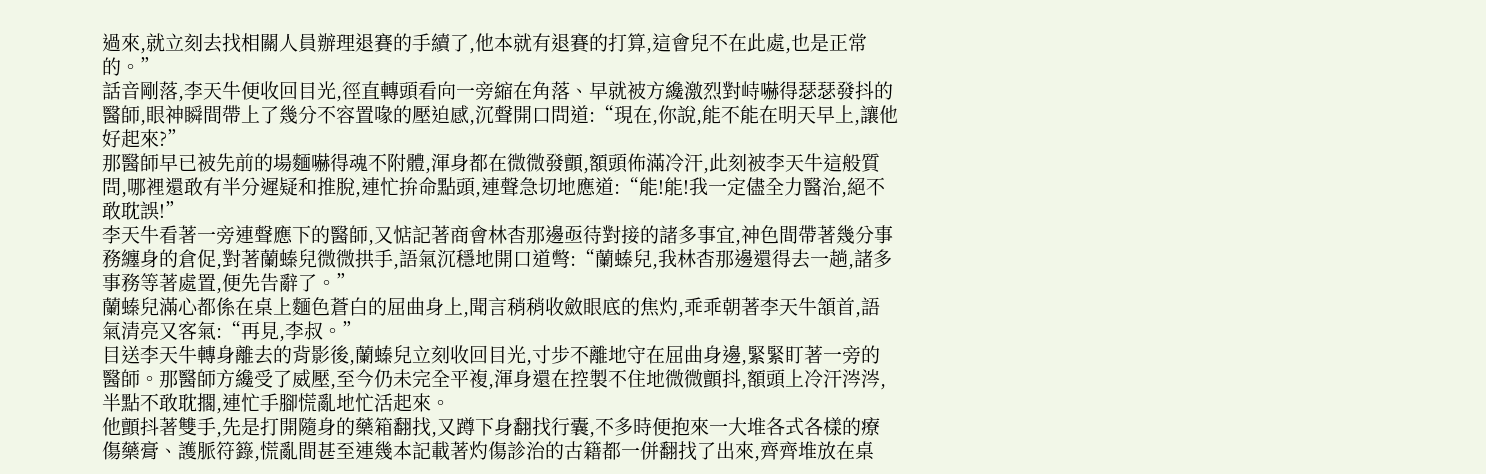過來,就立刻去找相關人員辦理退賽的手續了,他本就有退賽的打算,這會兒不在此處,也是正常的。”
話音剛落,李天牛便收回目光,徑直轉頭看向一旁縮在角落、早就被方纔激烈對峙嚇得瑟瑟發抖的醫師,眼神瞬間帶上了幾分不容置喙的壓迫感,沉聲開口問道:“現在,你說,能不能在明天早上,讓他好起來?”
那醫師早已被先前的場麵嚇得魂不附體,渾身都在微微發顫,額頭佈滿冷汗,此刻被李天牛這般質問,哪裡還敢有半分遲疑和推脫,連忙拚命點頭,連聲急切地應道:“能!能!我一定儘全力醫治,絕不敢耽誤!”
李天牛看著一旁連聲應下的醫師,又惦記著商會林杳那邊亟待對接的諸多事宜,神色間帶著幾分事務纏身的倉促,對著蘭螓兒微微拱手,語氣沉穩地開口道彆:“蘭螓兒,我林杳那邊還得去一趟,諸多事務等著處置,便先告辭了。”
蘭螓兒滿心都係在桌上麵色蒼白的屈曲身上,聞言稍稍收斂眼底的焦灼,乖乖朝著李天牛頷首,語氣清亮又客氣:“再見,李叔。”
目送李天牛轉身離去的背影後,蘭螓兒立刻收回目光,寸步不離地守在屈曲身邊,緊緊盯著一旁的醫師。那醫師方纔受了威壓,至今仍未完全平複,渾身還在控製不住地微微顫抖,額頭上冷汗涔涔,半點不敢耽擱,連忙手腳慌亂地忙活起來。
他顫抖著雙手,先是打開隨身的藥箱翻找,又蹲下身翻找行囊,不多時便抱來一大堆各式各樣的療傷藥膏、護脈符籙,慌亂間甚至連幾本記載著灼傷診治的古籍都一併翻找了出來,齊齊堆放在桌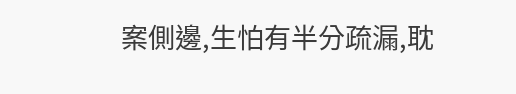案側邊,生怕有半分疏漏,耽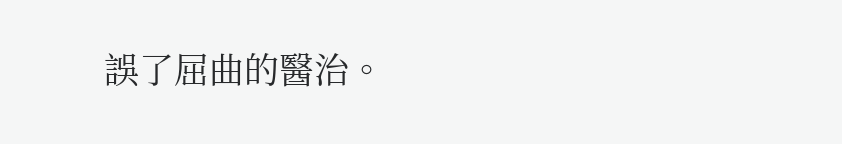誤了屈曲的醫治。